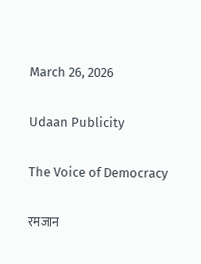March 26, 2026

Udaan Publicity

The Voice of Democracy

रमजान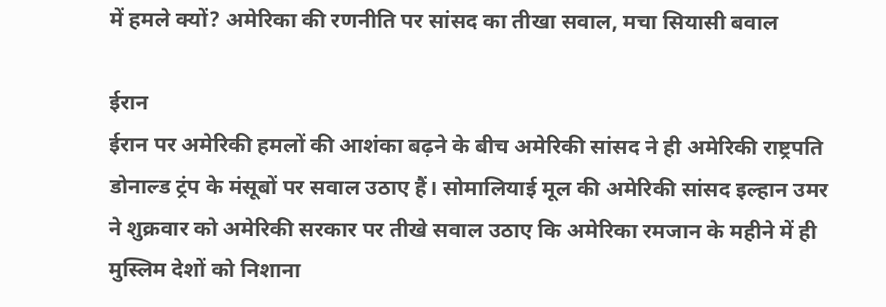में हमले क्यों? अमेरिका की रणनीति पर सांसद का तीखा सवाल, मचा सियासी बवाल

ईरान
ईरान पर अमेरिकी हमलों की आशंका बढ़ने के बीच अमेरिकी सांसद ने ही अमेरिकी राष्ट्रपति डोनाल्ड ट्रंप के मंसूबों पर सवाल उठाए हैं। सोमालियाई मूल की अमेरिकी सांसद इल्हान उमर ने शुक्रवार को अमेरिकी सरकार पर तीखे सवाल उठाए कि अमेरिका रमजान के महीने में ही मुस्लिम देशों को निशाना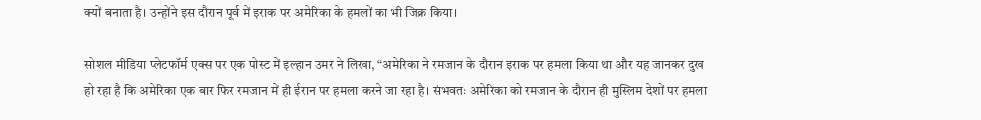क्यों बनाता है। उन्होंने इस दौरान पूर्व में इराक पर अमेरिका के हमलों का भी जिक्र किया।

सोशल मीडिया प्लेटफॉर्म एक्स पर एक पोस्ट में इल्हान उमर ने लिखा, “अमेरिका ने रमजान के दौरान इराक पर हमला किया था और यह जानकर दुख हो रहा है कि अमेरिका एक बार फिर रमजान में ही ईरान पर हमला करने जा रहा है। संभवतः अमेरिका को रमजान के दौरान ही मुस्लिम देशों पर हमला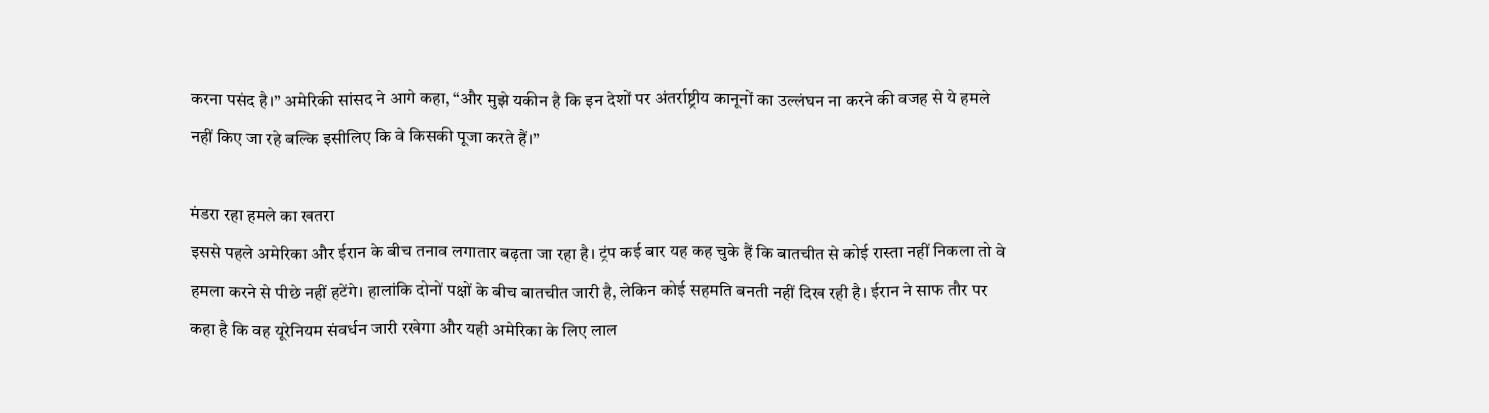करना पसंद है।” अमेरिकी सांसद ने आगे कहा, “और मुझे यकीन है कि इन देशों पर अंतर्राष्ट्रीय कानूनों का उल्लंघन ना करने की वजह से ये हमले नहीं किए जा रहे बल्कि इसीलिए कि वे किसकी पूजा करते हैं।”

मंडरा रहा हमले का खतरा
इससे पहले अमेरिका और ईरान के बीच तनाव लगातार बढ़ता जा रहा है। ट्रंप कई बार यह कह चुके हैं कि बातचीत से कोई रास्ता नहीं निकला तो वे हमला करने से पीछे नहीं हटेंगे। हालांकि दोनों पक्षों के बीच बातचीत जारी है, लेकिन कोई सहमति बनती नहीं दिख रही है। ईरान ने साफ तौर पर कहा है कि वह यूरेनियम संवर्धन जारी रखेगा और यही अमेरिका के लिए लाल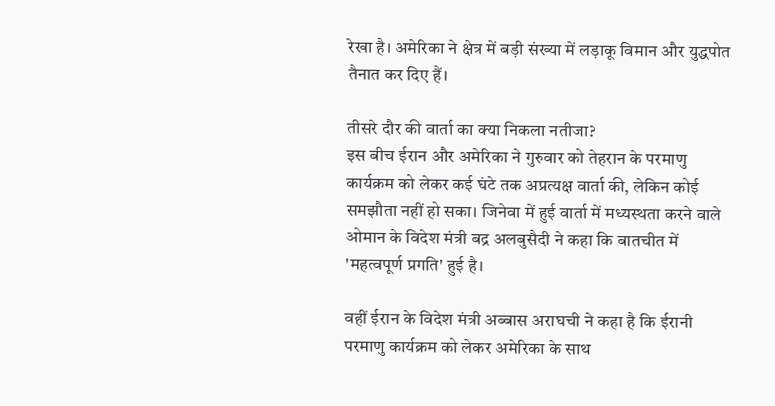रेखा है। अमेरिका ने क्षेत्र में बड़ी संख्या में लड़ाकू विमान और युद्धपोत तैनात कर दिए हैं।

तीसरे दौर की वार्ता का क्या निकला नतीजा?
इस बीच ईरान और अमेरिका ने गुरुवार को तेहरान के परमाणु कार्यक्रम को लेकर कई घंटे तक अप्रत्यक्ष वार्ता की, लेकिन कोई समझौता नहीं हो सका। जिनेवा में हुई वार्ता में मध्यस्थता करने वाले ओमान के विदेश मंत्री बद्र अलबुसैदी ने कहा कि बातचीत में 'महत्वपूर्ण प्रगति' हुई है।

वहीं ईरान के विदेश मंत्री अब्बास अराघची ने कहा है कि ईरानी परमाणु कार्यक्रम को लेकर अमेरिका के साथ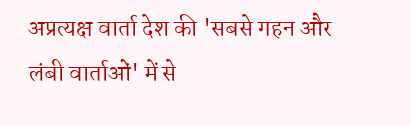अप्रत्यक्ष वार्ता देश की 'सबसे गहन और लंबी वार्ताओं' में से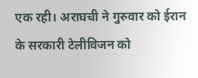एक रही। अराघची ने गुरुवार को ईरान के सरकारी टेलीविजन को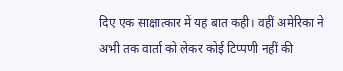दिए एक साक्षात्कार में यह बात कही। वहीं अमेरिका ने अभी तक वार्ता को लेकर कोई टिप्पणी नहीं की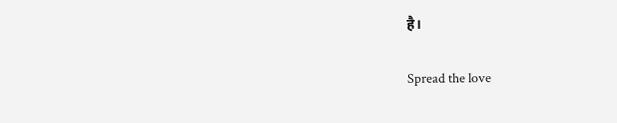है।

Spread the love